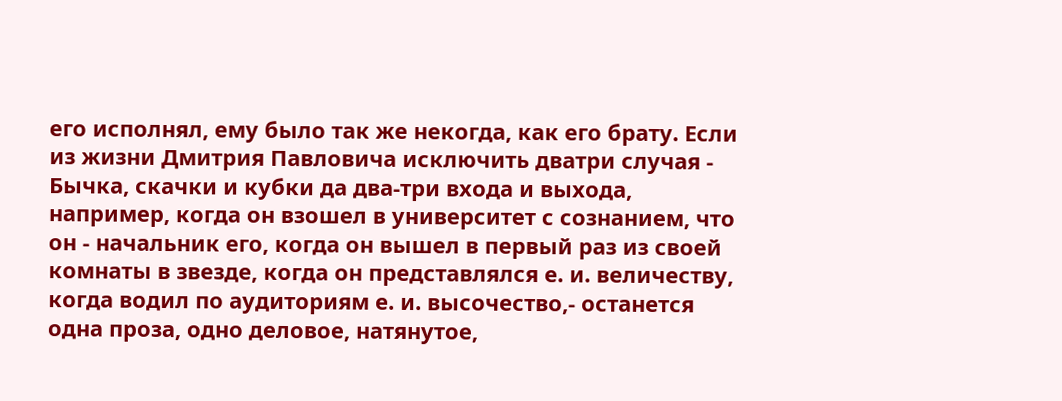его исполнял, ему было так же некогда, как его брату. Если из жизни Дмитрия Павловича исключить дватри случая - Бычка, скачки и кубки да два-три входа и выхода, например, когда он взошел в университет с сознанием, что он - начальник его, когда он вышел в первый раз из своей комнаты в звезде, когда он представлялся е. и. величеству, когда водил по аудиториям е. и. высочество,- останется одна проза, одно деловое, натянутое,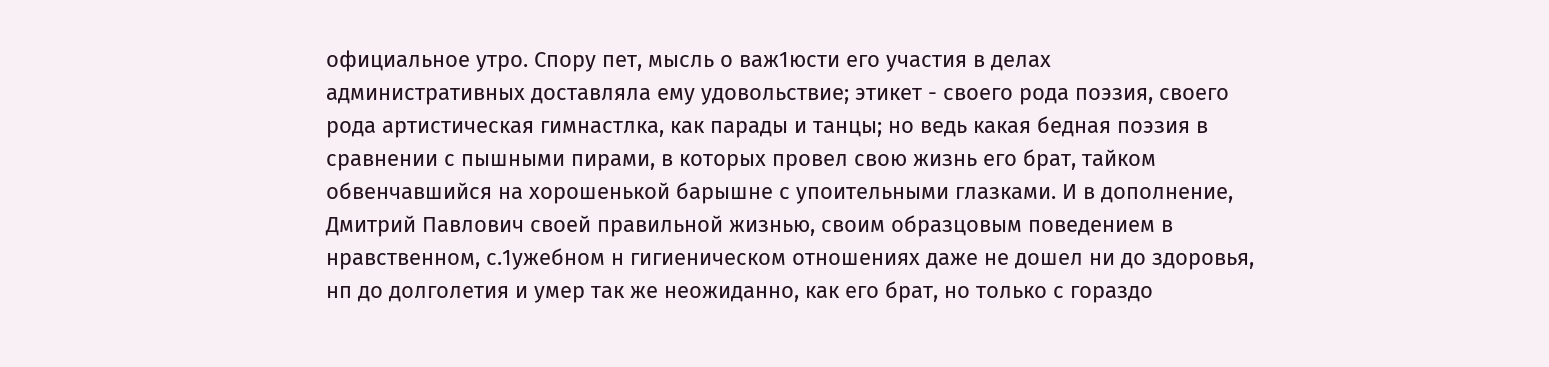официальное утро. Спору пет, мысль о важ1юсти его участия в делах административных доставляла ему удовольствие; этикет - своего рода поэзия, своего рода артистическая гимнастлка, как парады и танцы; но ведь какая бедная поэзия в сравнении с пышными пирами, в которых провел свою жизнь его брат, тайком обвенчавшийся на хорошенькой барышне с упоительными глазками. И в дополнение, Дмитрий Павлович своей правильной жизнью, своим образцовым поведением в нравственном, с.1ужебном н гигиеническом отношениях даже не дошел ни до здоровья, нп до долголетия и умер так же неожиданно, как его брат, но только с гораздо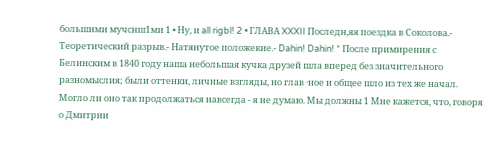большими мучснш1ми 1 • Ну, и all rigbl! 2 • ГЛАВА XXXII Последн,яя поездка в Соколова.- Теоретический разрыв.- Натянутое положекие.- Dahin! Dahin! * После примирения с Белинским в 1840 году наша небольшая кучка друзей шла вперед без значительного разномыслия; были оттенки, личные взгляды, но глав ·ное и общее шло из тех же начал. Могло ли оно так продолжаться навсегда - я не думаю. Мы должны 1 Мне кажется, что, говоря о Дмитрии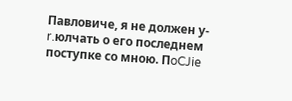Павловиче, я не должен у-r.юлчать о его последнем поступке со мною. ПoCJie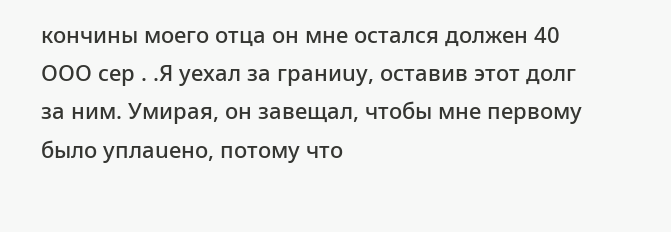кончины моего отца он мне остался должен 40 ООО сер . .Я уехал за граниuу, оставив этот долг за ним. Умирая, он завещал, чтобы мне первому было уплаuено, потому что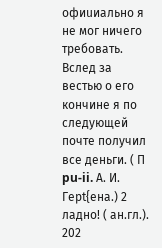офиuиально я не мог ничего требовать. Вслед за вестью о его кончине я по следующей почте получил все деньги. ( П pu-ii. А. И. Герt{ена.) 2 ладно! ( ан.гл.). 202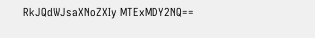RkJQdWJsaXNoZXIy MTExMDY2NQ==